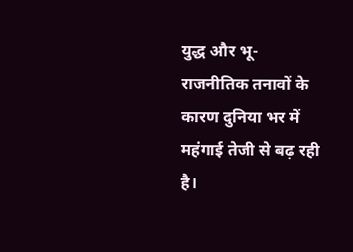युद्ध और भू-राजनीतिक तनावों के कारण दुनिया भर में महंगाई तेजी से बढ़ रही है।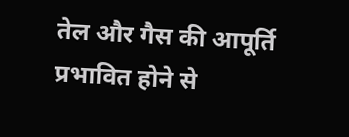तेल और गैस की आपूर्ति प्रभावित होने से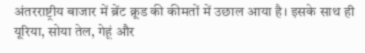अंतरराष्ट्रीय बाजार में ब्रेंट क्रूड की कीमतों में उछाल आया है। इसके साथ ही यूरिया, सोया तेल, गेहूं और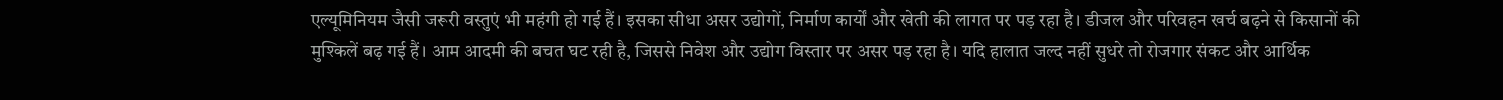एल्यूमिनियम जैसी जरूरी वस्तुएं भी महंगी हो गई हैं। इसका सीधा असर उद्योगों, निर्माण कार्यों और खेती की लागत पर पड़ रहा है। डीजल और परिवहन खर्च बढ़ने से किसानों की मुश्किलें बढ़ गई हैं। आम आदमी की बचत घट रही है, जिससे निवेश और उद्योग विस्तार पर असर पड़ रहा है। यदि हालात जल्द नहीं सुधरे तो रोजगार संकट और आर्थिक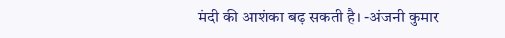मंदी की आशंका बढ़ सकती है। -अंजनी कुमार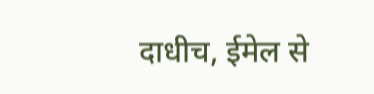दाधीच, ईमेल से